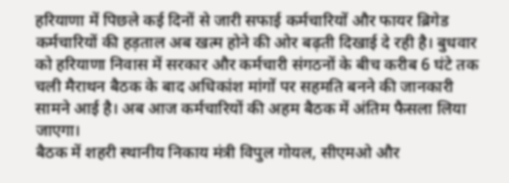हरियाणा में पिछले कई दिनों से जारी सफाई कर्मचारियों और फायर ब्रिगेड कर्मचारियों की हड़ताल अब खत्म होने की ओर बढ़ती दिखाई दे रही है। बुधवार को हरियाणा निवास में सरकार और कर्मचारी संगठनों के बीच करीब 6 घंटे तक चली मैराथन बैठक के बाद अधिकांश मांगों पर सहमति बनने की जानकारी सामने आई है। अब आज कर्मचारियों की अहम बैठक में अंतिम फैसला लिया जाएगा।
बैठक में शहरी स्थानीय निकाय मंत्री विपुल गोयल, सीएमओ और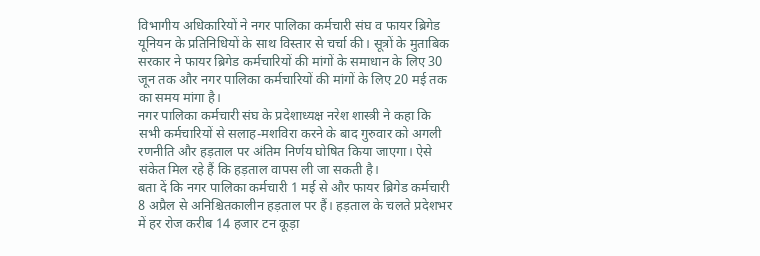विभागीय अधिकारियों ने नगर पालिका कर्मचारी संघ व फायर ब्रिगेड यूनियन के प्रतिनिधियों के साथ विस्तार से चर्चा की। सूत्रों के मुताबिक सरकार ने फायर ब्रिगेड कर्मचारियों की मांगों के समाधान के लिए 30 जून तक और नगर पालिका कर्मचारियों की मांगों के लिए 20 मई तक का समय मांगा है।
नगर पालिका कर्मचारी संघ के प्रदेशाध्यक्ष नरेश शास्त्री ने कहा कि सभी कर्मचारियों से सलाह-मशविरा करने के बाद गुरुवार को अगली रणनीति और हड़ताल पर अंतिम निर्णय घोषित किया जाएगा। ऐसे संकेत मिल रहे हैं कि हड़ताल वापस ली जा सकती है।
बता दें कि नगर पालिका कर्मचारी 1 मई से और फायर ब्रिगेड कर्मचारी 8 अप्रैल से अनिश्चितकालीन हड़ताल पर हैं। हड़ताल के चलते प्रदेशभर में हर रोज करीब 14 हजार टन कूड़ा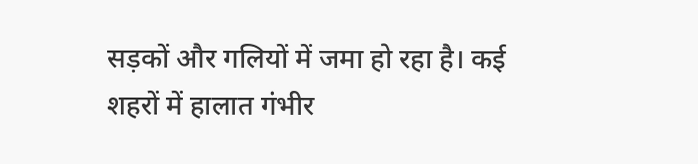सड़कों और गलियों में जमा हो रहा है। कई शहरों में हालात गंभीर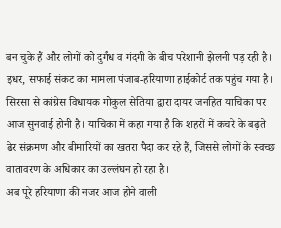बन चुके हैं और लोगों को दुर्गंध व गंदगी के बीच परेशानी झेलनी पड़ रही है।
इधर, सफाई संकट का मामला पंजाब-हरियाणा हाईकोर्ट तक पहुंच गया है। सिरसा से कांग्रेस विधायक गोकुल सेतिया द्वारा दायर जनहित याचिका पर आज सुनवाई होनी है। याचिका में कहा गया है कि शहरों में कचरे के बढ़ते ढेर संक्रमण और बीमारियों का खतरा पैदा कर रहे हैं, जिससे लोगों के स्वच्छ वातावरण के अधिकार का उल्लंघन हो रहा है।
अब पूरे हरियाणा की नजर आज होने वाली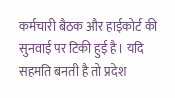कर्मचारी बैठक और हाईकोर्ट की सुनवाई पर टिकी हुई है। यदि सहमति बनती है तो प्रदेश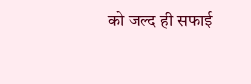को जल्द ही सफाई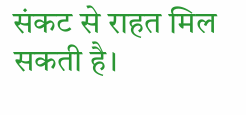संकट से राहत मिल सकती है।